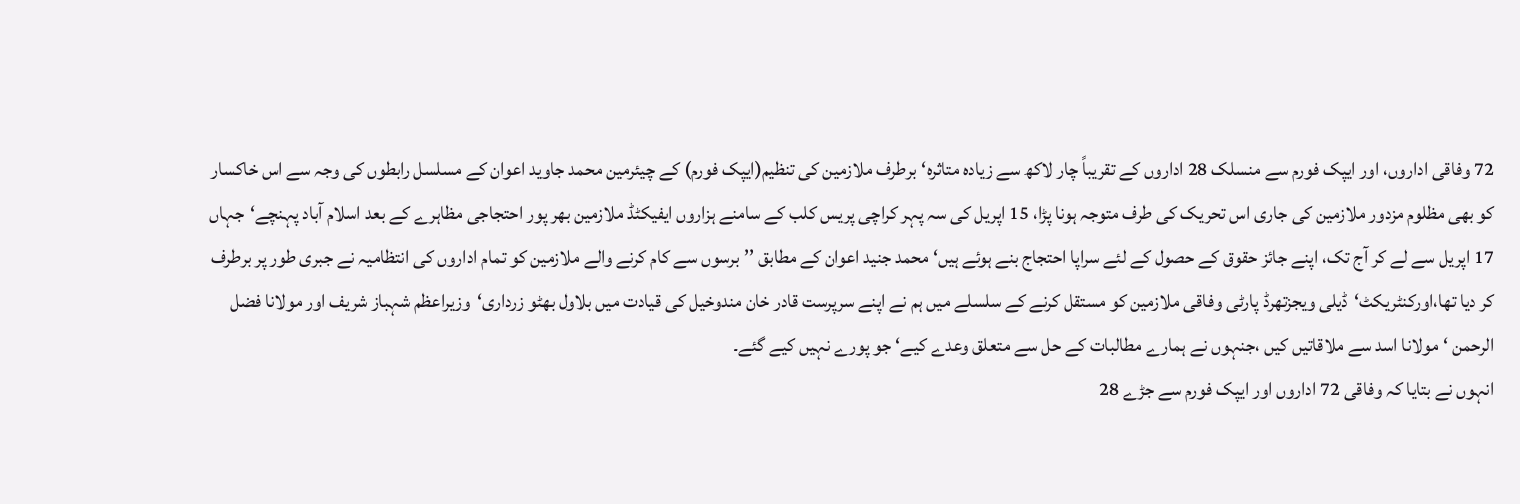72 وفاقی اداروں، اور ایپک فورم سے منسلک 28 اداروں کے تقریباً چار لاکھ سے زیادہ متاثرہ‘برطرف ملازمین کی تنظیم(ایپک فورم) کے چیئرمین محمد جاوید اعوان کے مسلسل رابطوں کی وجہ سے اس خاکسار کو بھی مظلوم مزدور ملازمین کی جاری اس تحریک کی طرف متوجہ ہونا پڑا، 15 اپریل کی سہ پہر کراچی پریس کلب کے سامنے ہزاروں ایفیکٹڈ ملازمین بھر پور احتجاجی مظاہرے کے بعد اسلام آباد پہنچے‘جہاں 17 اپریل سے لے کر آج تک، اپنے جائز حقوق کے حصول کے لئے سراپا احتجاج بنے ہوئے ہیں‘ محمد جنید اعوان کے مطابق ’’برسوں سے کام کرنے والے ملازمین کو تمام اداروں کی انتظامیہ نے جبری طور پر برطرف کر دیا تھا،اورکنٹریکٹ‘ڈیلی ویجزتھرڈ پارٹی وفاقی ملازمین کو مستقل کرنے کے سلسلے میں ہم نے اپنے سرپرست قادر خان مندوخیل کی قیادت میں بلاول بھٹو زرداری‘وزیراعظم شہباز شریف اور مولانا فضل الرحمن ‘ مولانا اسد سے ملاقاتیں کیں ،جنہوں نے ہمارے مطالبات کے حل سے متعلق وعدے کیے‘ جو پورے نہیں کیے گئے۔
انہوں نے بتایا کہ وفاقی 72 اداروں اور ایپک فورم سے جڑے 28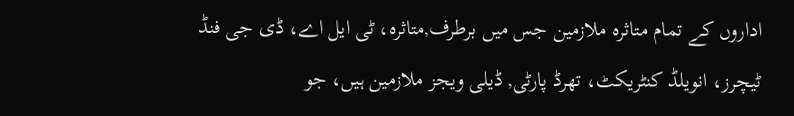اداروں کے تمام متاثرہ ملازمین جس میں برطرف,متاثرہ، ٹی ایل اے، ڈی جی فنڈ ٹیچرز، انویلڈ کنٹریکٹ، تھرڈ پارٹی, ڈیلی ویجز ملازمین ہیں، جو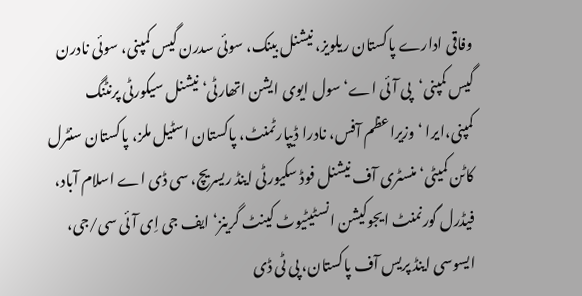وفاقی ادارے پاکستان ریلویز، نیشنل بینک، سوئی سدرن گیس کمپنی، سوئی نادرن گیس کمپنی‘پی آئی اے‘سول ایوی ایشن اتھارٹی‘ نیشنل سیکورٹی پرنٹنگ کمپنی،ایرا ‘ وزیراعظم آفس، نادرا ڈیپارٹمنٹ، پاکستان اسٹیل ملز، پاکستان سنٹرل کاٹن کمیٹی‘ منسٹری آف نیشنل فوڈ سکیورٹی اینڈ ریسریچ، سی ڈی اے اسلام آباد، فیڈرل گورنمنٹ ایجوکیشن انسٹیٹیوٹ کینٹ گرینز‘ایف جی اِی آئی سی/جی، ایسوسی اینڈ پریس آف پاکستان، پی ٹی ڈی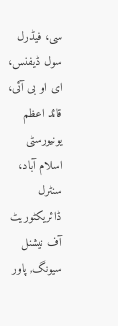سی، فیڈرل سول ڈیفنس، ای او بی آئی، قائد اعظم یونیورسٹی اسلام آباد، سنٹرل ڈائریکٹوریٹ آف نیشنل سیونگ, پاور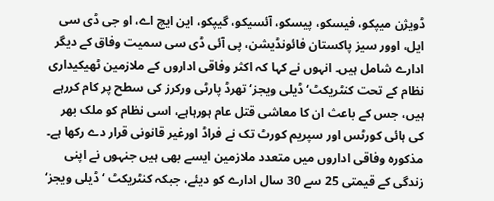ڈویژن میپکو، فیسکو، پیسکو، آئسیکو، گیپکو، این ایچ اے، او جی ڈی سی ایل، اوور سیز پاکستان فائونڈیشن، پی آئی ڈی سی سمیت وفاق کے دیگر ادارے شامل ہیں۔ انہوں نے کہا کہ اکثر وفاقی اداروں کے ملازمین ٹھیکیداری نظام کے تحت کنٹریکٹ‘ڈیلی ویجز‘ تھرڈ پارٹی ورکرز کی سطح پر کام کررہے ہیں، جس کے باعث ان کا معاشی قتل عام ہورہاہے، اسی نظام کو ملک بھر کی ہائی کورٹس اور سپریم کورٹ تک نے فراڈ اورغیر قانونی قرار دے رکھا ہے۔
مذکورہ وفاقی اداروں میں متعدد ملازمین ایسے بھی ہیں جنہوں نے اپنی زندگی کے قیمتی 25 سے 30 سال ادارے کو دیئے، جبکہ کنٹریکٹ ‘ ڈیلی ویجز‘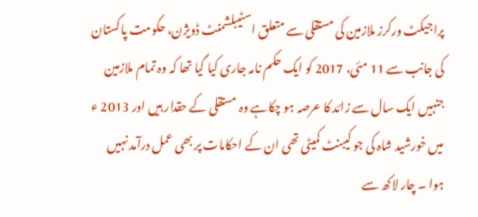پراجیکٹ ورکرز ملازمین کی مستقلی سے متعلق اسٹیبلشمنٹ ڈویژن، حکومت پاکستان کی جانب سے 11 مئی، 2017 کو ایک حکم نامہ جاری کیا گیا تھا کہ وہ تمام ملازمین جنہیں ایک سال سے زائد کا عرصہ ہو چکاہے وہ مستقلی کے حقدار ہیں اور 2013 ء میں خورشید شاہ کی جو کیبنٹ کمیٹی تھی ان کے احکامات پر بھی عمل درآمد نہیں ہوا ۔ چار لاکھ سے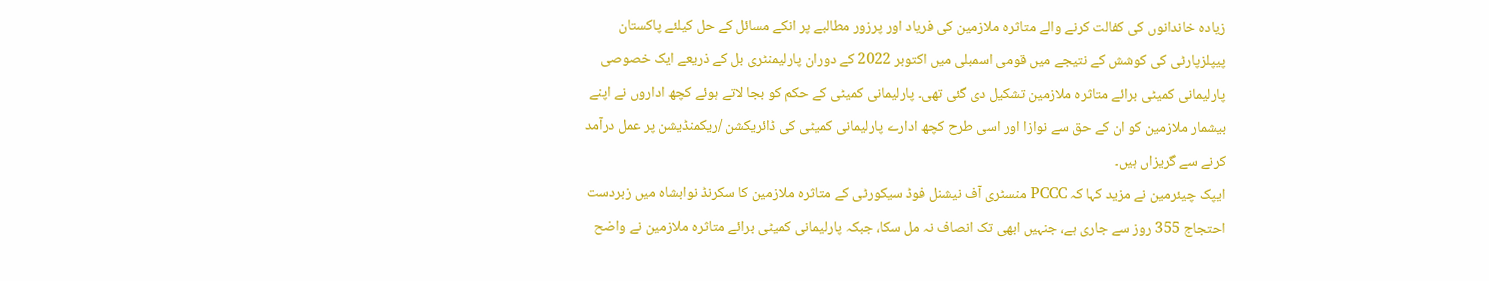زیادہ خاندانوں کی کفالت کرنے والے متاثرہ ملازمین کی فریاد اور پرزور مطالبے پر انکے مسائل کے حل کیلئے پاکستان پیپلزپارٹی کی کوشش کے نتیجے میں قومی اسمبلی میں اکتوبر 2022 کے دوران پارلیمنٹری بل کے ذریعے ایک خصوصی پارلیمانی کمیٹی برائے متاثرہ ملازمین تشکیل دی گئی تھی۔ پارلیمانی کمیٹی کے حکم کو بجا لاتے ہوئے کچھ اداروں نے اپنے بیشمار ملازمین کو ان کے حق سے نوازا اور اسی طرح کچھ ادارے پارلیمانی کمیٹی کی ڈائریکشن /ریکمنڈیشن پر عمل درآمد کرنے سے گریزاں ہیں۔
ایپک چیئرمین نے مزید کہا کہ PCCC منسٹری آف نیشنل فوڈ سیکورٹی کے متاثرہ ملازمین کا سکرنڈ نوابشاہ میں زبردست احتجاج 355 روز سے جاری ہے، جنہیں ابھی تک انصاف نہ مل سکا، جبکہ پارلیمانی کمیٹی برائے متاثرہ ملازمین نے واضح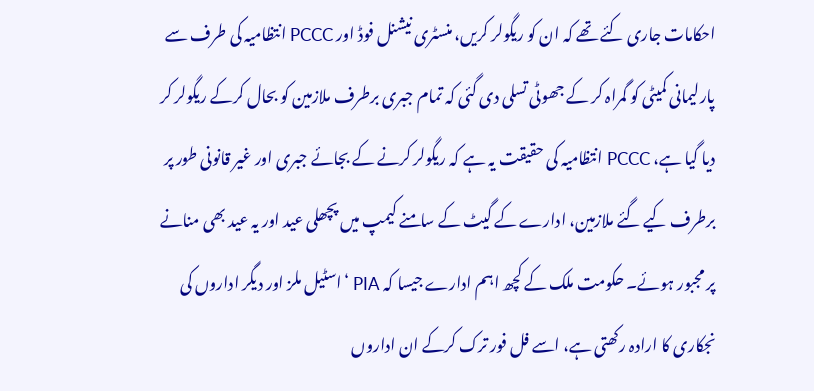احکامات جاری کئے تھے کہ ان کو ریگولر کریں، منسٹری نیشنل فوڈ اور PCCC انتظامیہ کی طرف سے پارلیمانی کمیٹی کو گمراہ کر کے جھوٹی تسلی دی گئی کہ تمام جبری برطرف ملازمین کو بحال کرکے ریگولر کر دیا گیا ہے، PCCC انتظامیہ کی حقیقت یہ ہے کہ ریگولر کرنے کے بجائے جبری اور غیر قانونی طور پر برطرف کیے گئے ملازمین، ادارے کے گیٹ کے سامنے کیمپ میں پچھلی عید اور یہ عید بھی منانے پر مجبور ہوئے۔ حکومت ملک کے کچھ اہم ادارے جیسا کہ PIA ‘اسٹیل ملز اور دیگر اداروں کی نجکاری کا ارادہ رکھتی ہے، اسے فل فور ترک کرکے ان اداروں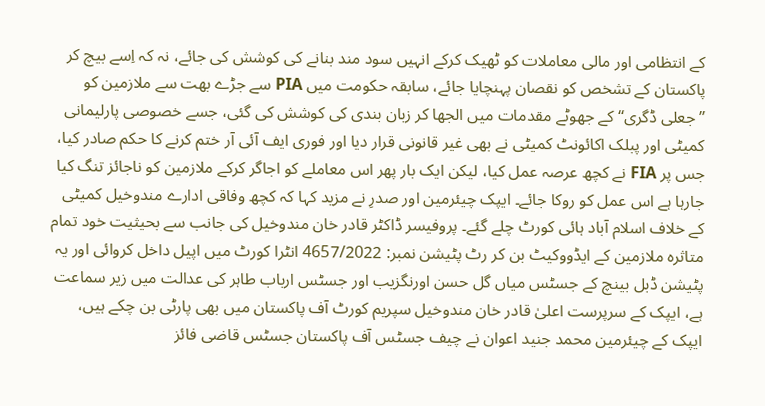کے انتظامی اور مالی معاملات کو ٹھیک کرکے انہیں سود مند بنانے کی کوشش کی جائے، نہ کہ اِسے بیچ کر پاکستان کے تشخص کو نقصان پہنچایا جائے، سابقہ حکومت میں PIA سے جڑے بھت سے ملازمین کو ’’جعلی ڈگری‘‘ کے جھوٹے مقدمات میں الجھا کر زبان بندی کی کوشش کی گئی، جسے خصوصی پارلیمانی کمیٹی اور پبلک اکائونٹ کمیٹی نے بھی غیر قانونی قرار دیا اور فوری ایف آئی آر ختم کرنے کا حکم صادر کیا، جس پر FIA نے کچھ عرصہ عمل کیا، لیکن ایک بار پھر اس معاملے کو اجاگر کرکے ملازمین کو ناجائز تنگ کیا جارہا ہے اس عمل کو روکا جائے۔ ایپک چیئرمین اور صدرِ نے مزید کہا کہ کچھ وفاقی ادارے مندوخیل کمیٹی کے خلاف اسلام آباد ہائی کورٹ چلے گئے۔ پروفیسر ڈاکٹر قادر خان مندوخیل کی جانب سے بحیثیت خود تمام متاثرہ ملازمین کے ایڈووکیٹ بن کر رٹ پٹیشن نمبر: 4657/2022 انٹرا کورٹ میں اپیل داخل کروائی اور یہ پٹیشن ڈبل بینچ کے جسٹس میاں گل حسن اورنگزیب اور جسٹس ارباب طاہر کی عدالت میں زیر سماعت ہے، ایپک کے سرپرست اعلیٰ قادر خان مندوخیل سپریم کورٹ آف پاکستان میں بھی پارٹی بن چکے ہیں، ایپک کے چیئرمین محمد جنید اعوان نے چیف جسٹس آف پاکستان جسٹس قاضی فائز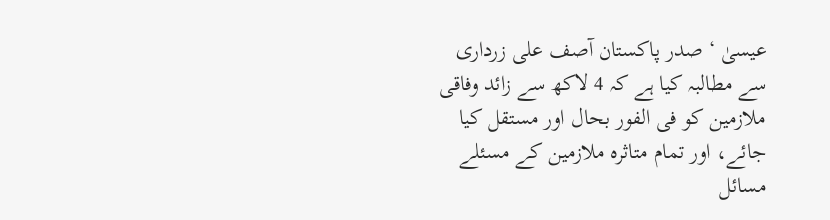عیسیٰ ‘ صدر پاکستان آصف علی زرداری سے مطالبہ کیا ہے کہ 4 لاکھ سے زائد وفاقی ملازمین کو فی الفور بحال اور مستقل کیا جائے، اور تمام متاثرہ ملازمین کے مسئلے مسائل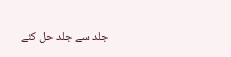جلد سے جلد حل کئے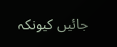جائیں کیونکہ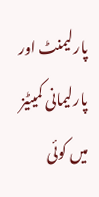پارلیمنٹ اور پارلیمانی کمیٹیز میں کوئی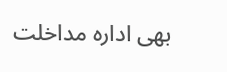بھی ادارہ مداخلت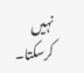نہیں کرسکتا۔